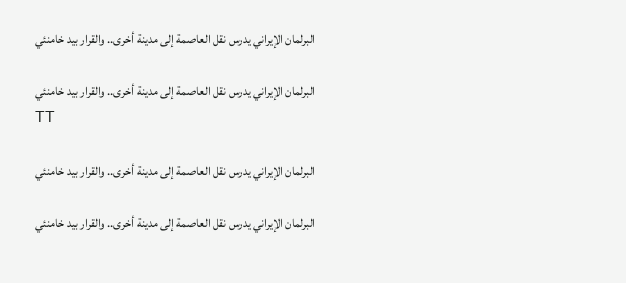البرلمان الإيراني يدرس نقل العاصمة إلى مدينة أخرى.. والقرار بيد خامنئي

البرلمان الإيراني يدرس نقل العاصمة إلى مدينة أخرى.. والقرار بيد خامنئي
TT

البرلمان الإيراني يدرس نقل العاصمة إلى مدينة أخرى.. والقرار بيد خامنئي

البرلمان الإيراني يدرس نقل العاصمة إلى مدينة أخرى.. والقرار بيد خامنئي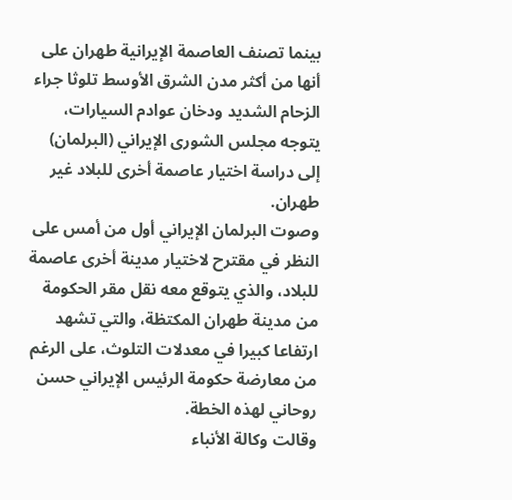بينما تصنف العاصمة الإيرانية طهران على أنها من أكثر مدن الشرق الأوسط تلوثا جراء الزحام الشديد ودخان عوادم السيارات، يتوجه مجلس الشورى الإيراني (البرلمان) إلى دراسة اختيار عاصمة أخرى للبلاد غير طهران.
وصوت البرلمان الإيراني أول من أمس على النظر في مقترح لاختيار مدينة أخرى عاصمة للبلاد، والذي يتوقع معه نقل مقر الحكومة من مدينة طهران المكتظة، والتي تشهد ارتفاعا كبيرا في معدلات التلوث، على الرغم من معارضة حكومة الرئيس الإيراني حسن روحاني لهذه الخطة.
وقالت وكالة الأنباء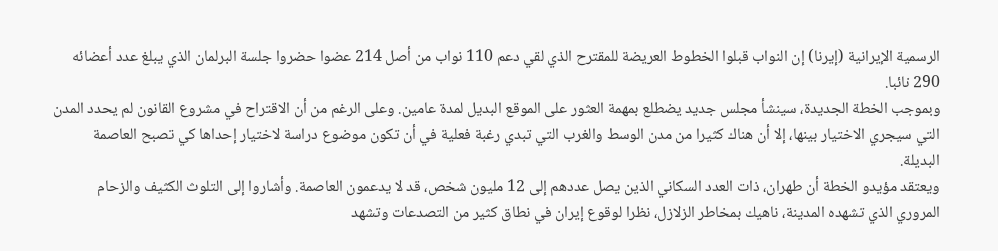الرسمية الإيرانية (إيرنا) إن النواب قبلوا الخطوط العريضة للمقترح الذي لقي دعم 110 نواب من أصل 214 عضوا حضروا جلسة البرلمان الذي يبلغ عدد أعضائه 290 نائبا.
وبموجب الخطة الجديدة، سينشأ مجلس جديد يضطلع بمهمة العثور على الموقع البديل لمدة عامين. وعلى الرغم من أن الاقتراح في مشروع القانون لم يحدد المدن التي سيجري الاختيار بينها، إلا أن هناك كثيرا من مدن الوسط والغرب التي تبدي رغبة فعلية في أن تكون موضوع دراسة لاختيار إحداها كي تصبح العاصمة البديلة.
ويعتقد مؤيدو الخطة أن طهران، ذات العدد السكاني الذين يصل عددهم إلى 12 مليون شخص، قد لا يدعمون العاصمة. وأشاروا إلى التلوث الكثيف والزحام المروري الذي تشهده المدينة، ناهيك بمخاطر الزلازل، نظرا لوقوع إيران في نطاق كثير من التصدعات وتشهد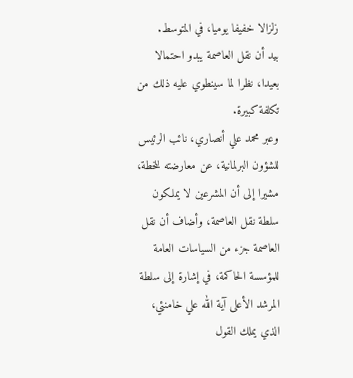زلزالا خفيفا يوميا، في المتوسط.
بيد أن نقل العاصمة يبدو احتمالا بعيدا، نظرا لما سينطوي عليه ذلك من تكلفة كبيرة.
وعبر محمد علي أنصاري، نائب الرئيس للشؤون البرلمانية، عن معارضته للخطة، مشيرا إلى أن المشرعين لا يملكون سلطة نقل العاصمة، وأضاف أن نقل العاصمة جزء من السياسات العامة للمؤسسة الحاكمة، في إشارة إلى سلطة المرشد الأعلى آية الله علي خامنئي، الذي يملك القول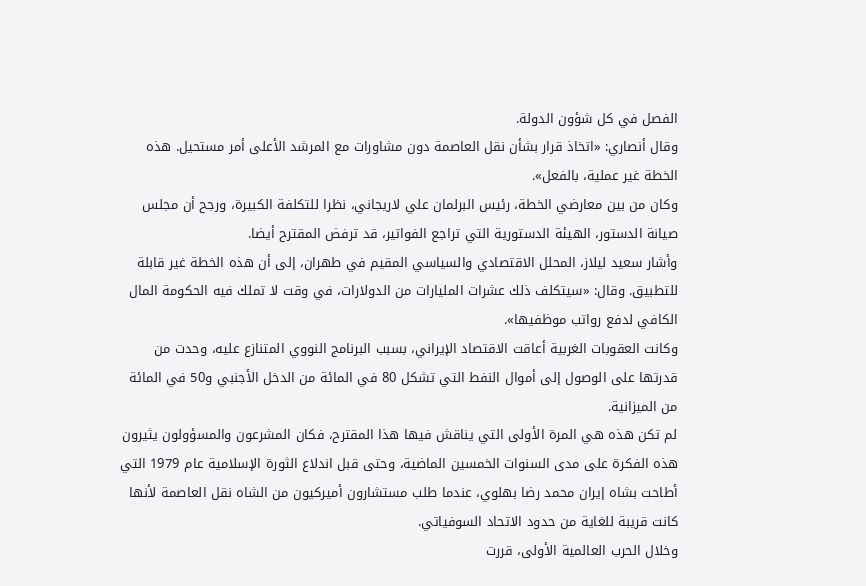الفصل في كل شؤون الدولة.
وقال أنصاري: «اتخاذ قرار بشأن نقل العاصمة دون مشاورات مع المرشد الأعلى أمر مستحيل. هذه الخطة غير عملية، بالفعل».
وكان من بين معارضي الخطة، رئيس البرلمان علي لاريجاني، نظرا للتكلفة الكبيرة، ورجح أن مجلس صيانة الدستور، الهيئة الدستورية التي تراجع الفواتير، قد ترفض المقترح أيضا.
وأشار سعيد ليلاز، المحلل الاقتصادي والسياسي المقيم في طهران، إلى أن هذه الخطة غير قابلة للتطبيق. وقال: «سيتكلف ذلك عشرات المليارات من الدولارات، في وقت لا تملك فيه الحكومة المال الكافي لدفع رواتب موظفيها».
وكانت العقوبات الغربية أعاقت الاقتصاد الإيراني، بسبب البرنامج النووي المتنازع عليه، وحدت من قدرتها على الوصول إلى أموال النفط التي تشكل 80 في المائة من الدخل الأجنبي و50 في المائة من الميزانية.
لم تكن هذه هي المرة الأولى التي يناقش فيها هذا المقترح، فكان المشرعون والمسؤولون يثيرون هذه الفكرة على مدى السنوات الخمسين الماضية، وحتى قبل اندلاع الثورة الإسلامية عام 1979 التي أطاحت بشاه إيران محمد رضا بهلوي، عندما طلب مستشارون أميركيون من الشاه نقل العاصمة لأنها كانت قريبة للغاية من حدود الاتحاد السوفياتي.
وخلال الحرب العالمية الأولى، قررت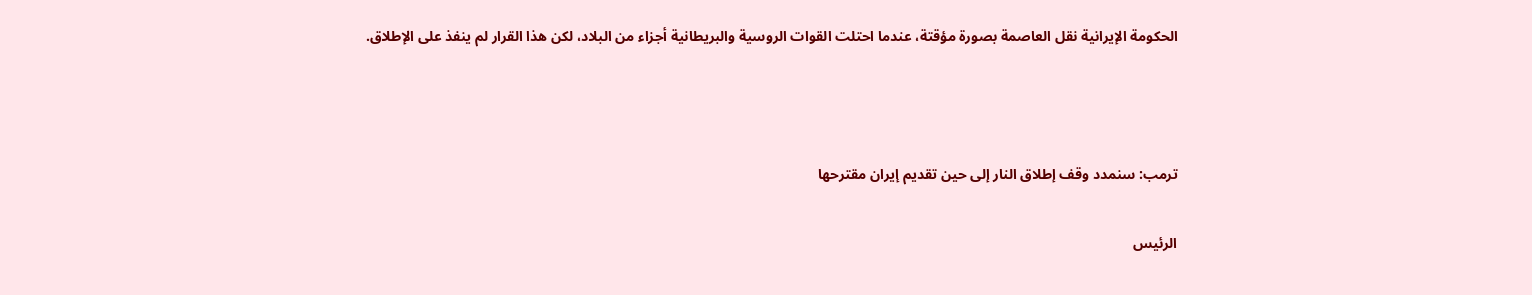الحكومة الإيرانية نقل العاصمة بصورة مؤقتة، عندما احتلت القوات الروسية والبريطانية أجزاء من البلاد، لكن هذا القرار لم ينفذ على الإطلاق.



ترمب: سنمدد وقف إطلاق النار إلى حين تقديم إيران مقترحها

الرئيس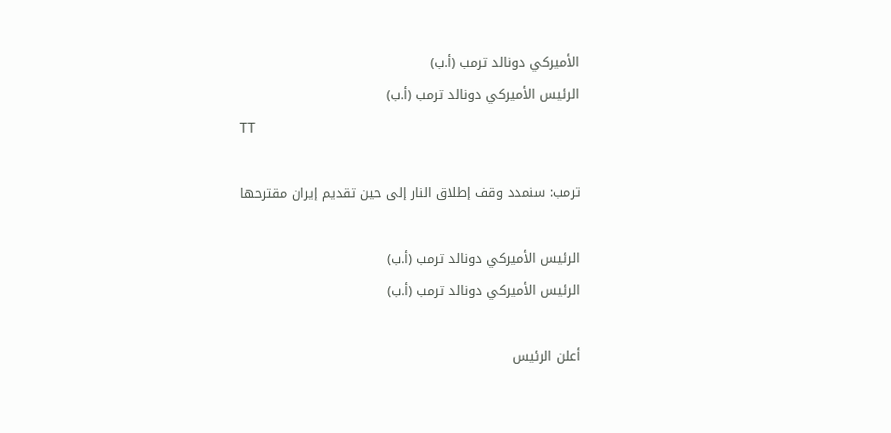الأميركي دونالد ترمب (أ.ب)
الرئيس الأميركي دونالد ترمب (أ.ب)
TT

ترمب: سنمدد وقف إطلاق النار إلى حين تقديم إيران مقترحها

الرئيس الأميركي دونالد ترمب (أ.ب)
الرئيس الأميركي دونالد ترمب (أ.ب)

أعلن الرئيس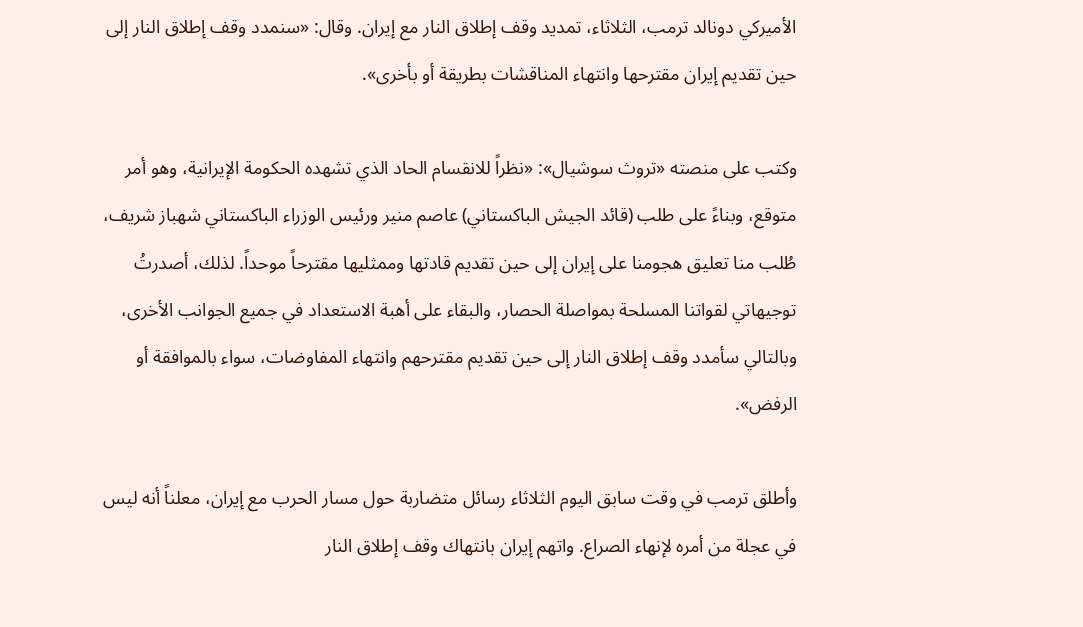الأميركي دونالد ترمب، الثلاثاء، تمديد وقف إطلاق النار مع إيران. وقال: «سنمدد وقف إطلاق النار إلى حين تقديم إيران مقترحها وانتهاء المناقشات بطريقة أو بأخرى».

وكتب على منصته «تروث سوشيال»: «نظراً للانقسام الحاد الذي تشهده الحكومة الإيرانية، وهو أمر متوقع، وبناءً على طلب (قائد الجيش الباكستاني) عاصم منير ورئيس الوزراء الباكستاني شهباز شريف، طُلب منا تعليق هجومنا على إيران إلى حين تقديم قادتها وممثليها مقترحاً موحداً. لذلك، أصدرتُ توجيهاتي لقواتنا المسلحة بمواصلة الحصار، والبقاء على أهبة الاستعداد في جميع الجوانب الأخرى، وبالتالي سأمدد وقف إطلاق النار إلى حين تقديم مقترحهم وانتهاء المفاوضات، سواء بالموافقة أو الرفض».

وأطلق ترمب في وقت سابق اليوم الثلاثاء رسائل متضاربة حول مسار الحرب مع إيران، معلناً أنه ليس في عجلة من أمره لإنهاء الصراع. واتهم إيران بانتهاك وقف إطلاق النار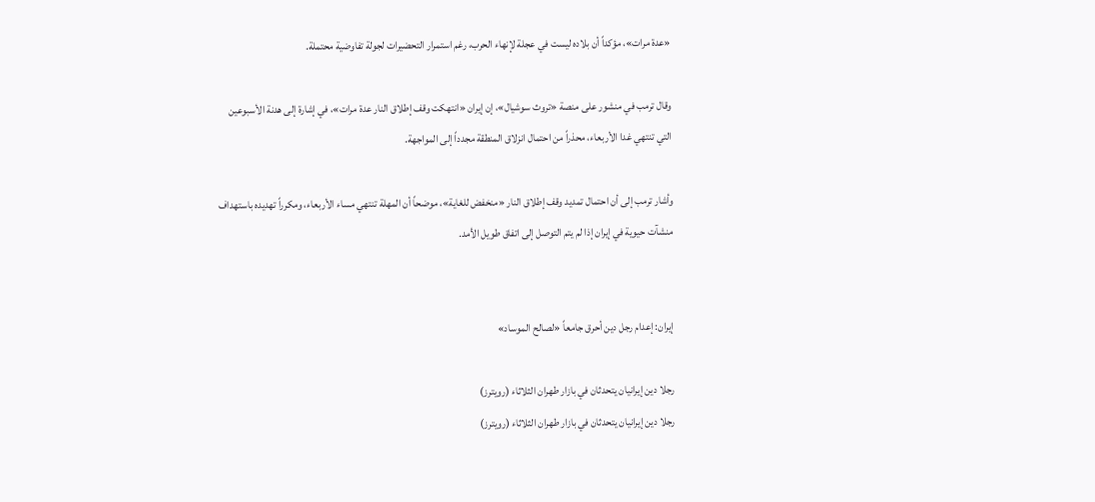«عدة مرات»، مؤكداً أن بلاده ليست في عجلة لإنهاء الحرب، رغم استمرار التحضيرات لجولة تفاوضية محتملة.

وقال ترمب في منشور على منصة «تروث سوشيال»، إن إيران «انتهكت وقف إطلاق النار عدة مرات»، في إشارة إلى هدنة الأسبوعين التي تنتهي غدا الأربعاء، محذراً من احتمال انزلاق المنطقة مجدداً إلى المواجهة.

وأشار ترمب إلى أن احتمال تمديد وقف إطلاق النار «منخفض للغاية»، موضحاً أن المهلة تنتهي مساء الأربعاء، ومكرراً تهديده باستهداف منشآت حيوية في إيران إذا لم يتم التوصل إلى اتفاق طويل الأمد.


إيران: إعدام رجل دين أحرق جامعاً «لصالح الموساد»

رجلا دين إيرانيان يتحدثان في بازار طهران الثلاثاء (رويترز)
رجلا دين إيرانيان يتحدثان في بازار طهران الثلاثاء (رويترز)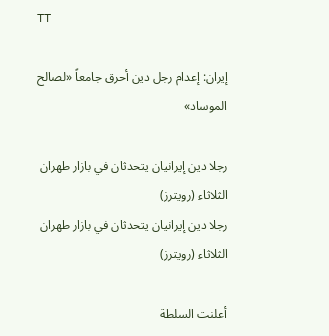TT

إيران: إعدام رجل دين أحرق جامعاً «لصالح الموساد»

رجلا دين إيرانيان يتحدثان في بازار طهران الثلاثاء (رويترز)
رجلا دين إيرانيان يتحدثان في بازار طهران الثلاثاء (رويترز)

أعلنت السلطة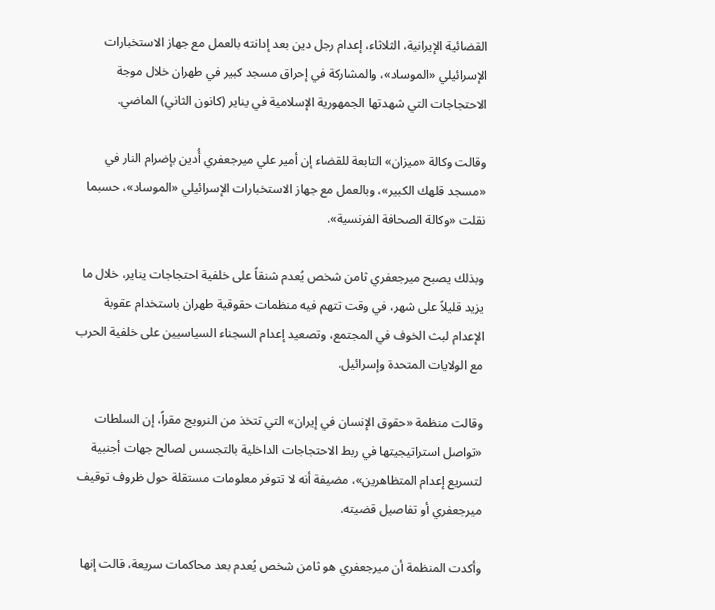القضائية الإيرانية، الثلاثاء، إعدام رجل دين بعد إدانته بالعمل مع جهاز الاستخبارات الإسرائيلي «الموساد»، والمشاركة في إحراق مسجد كبير في طهران خلال موجة الاحتجاجات التي شهدتها الجمهورية الإسلامية في يناير (كانون الثاني) الماضي.

وقالت وكالة «ميزان» التابعة للقضاء إن أمير علي ميرجعفري أُدين بإضرام النار في «مسجد قلهك الكبير»، وبالعمل مع جهاز الاستخبارات الإسرائيلي «الموساد»، حسبما نقلت «وكالة الصحافة الفرنسية».

وبذلك يصبح ميرجعفري ثامن شخص يُعدم شنقاً على خلفية احتجاجات يناير، خلال ما يزيد قليلاً على شهر، في وقت تتهم فيه منظمات حقوقية طهران باستخدام عقوبة الإعدام لبث الخوف في المجتمع، وتصعيد إعدام السجناء السياسيين على خلفية الحرب مع الولايات المتحدة وإسرائيل.

وقالت منظمة «حقوق الإنسان في إيران» التي تتخذ من النرويج مقراً، إن السلطات «تواصل استراتيجيتها في ربط الاحتجاجات الداخلية بالتجسس لصالح جهات أجنبية لتسريع إعدام المتظاهرين»، مضيفة أنه لا تتوفر معلومات مستقلة حول ظروف توقيف ميرجعفري أو تفاصيل قضيته.

وأكدت المنظمة أن ميرجعفري هو ثامن شخص يُعدم بعد محاكمات سريعة، قالت إنها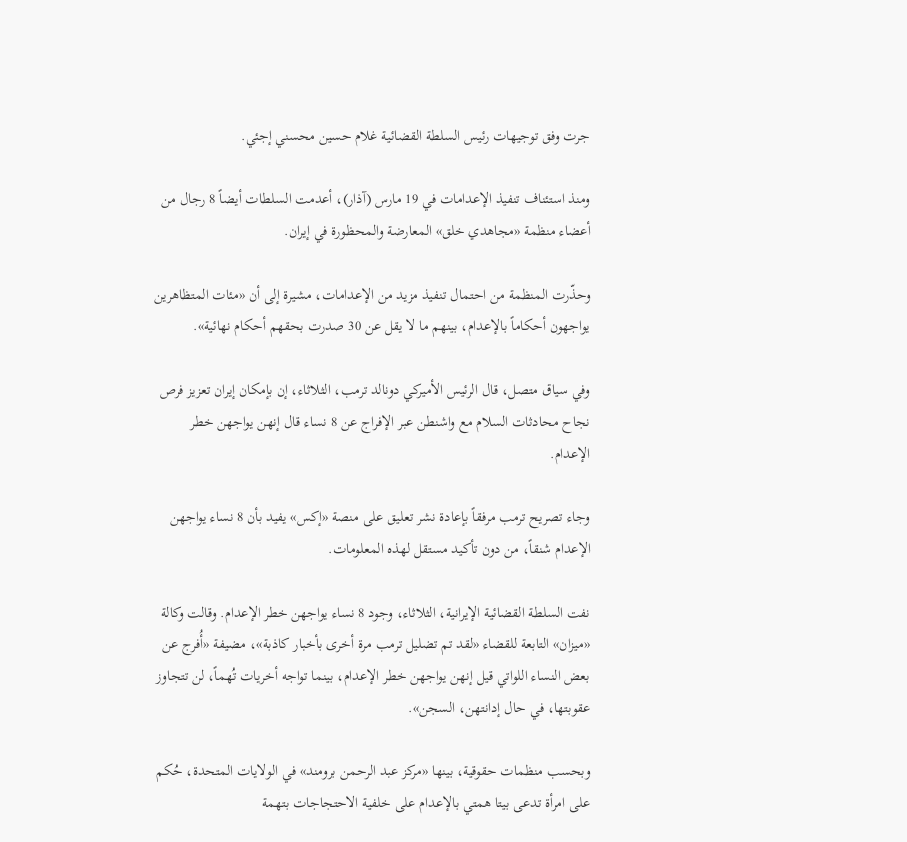جرت وفق توجيهات رئيس السلطة القضائية غلام حسين محسني إجئي.

ومنذ استئناف تنفيذ الإعدامات في 19 مارس (آذار)، أعدمت السلطات أيضاً 8 رجال من أعضاء منظمة «مجاهدي خلق» المعارضة والمحظورة في إيران.

وحذّرت المنظمة من احتمال تنفيذ مزيد من الإعدامات، مشيرة إلى أن «مئات المتظاهرين يواجهون أحكاماً بالإعدام، بينهم ما لا يقل عن 30 صدرت بحقهم أحكام نهائية».

وفي سياق متصل، قال الرئيس الأميركي دونالد ترمب، الثلاثاء، إن بإمكان إيران تعزيز فرص نجاح محادثات السلام مع واشنطن عبر الإفراج عن 8 نساء قال إنهن يواجهن خطر الإعدام.

وجاء تصريح ترمب مرفقاً بإعادة نشر تعليق على منصة «إكس» يفيد بأن 8 نساء يواجهن الإعدام شنقاً، من دون تأكيد مستقل لهذه المعلومات.

نفت السلطة القضائية الإيرانية، الثلاثاء، وجود 8 نساء يواجهن خطر الإعدام. وقالت وكالة «ميزان» التابعة للقضاء «لقد تم تضليل ترمب مرة أخرى بأخبار كاذبة»، مضيفة «أُفرج عن بعض النساء اللواتي قيل إنهن يواجهن خطر الإعدام، بينما تواجه أخريات تُهماً، لن تتجاوز عقوبتها، في حال إدانتهن، السجن».

وبحسب منظمات حقوقية، بينها «مركز عبد الرحمن برومند» في الولايات المتحدة، حُكم على امرأة تدعى بيتا همتي بالإعدام على خلفية الاحتجاجات بتهمة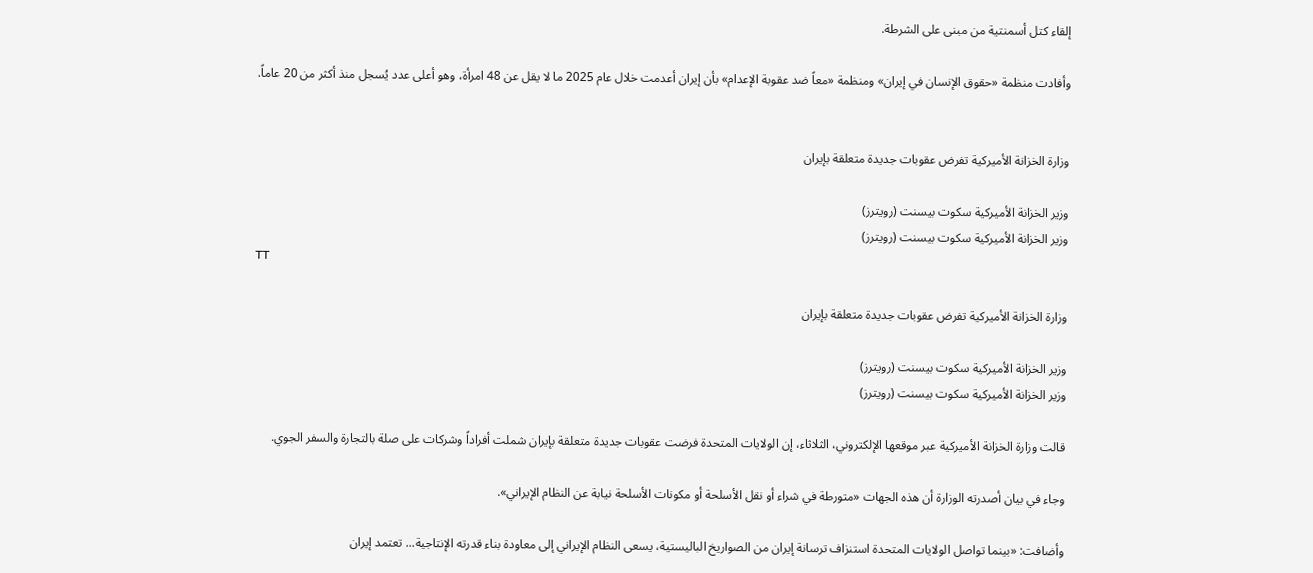إلقاء كتل أسمنتية من مبنى على الشرطة.

وأفادت منظمة «حقوق الإنسان في إيران» ومنظمة «معاً ضد عقوبة الإعدام» بأن إيران أعدمت خلال عام 2025 ما لا يقل عن 48 امرأة، وهو أعلى عدد يُسجل منذ أكثر من 20 عاماً.


وزارة الخزانة الأميركية تفرض عقوبات جديدة متعلقة بإيران

وزير الخزانة ‌الأميركية سكوت بيسنت (رويترز)
وزير الخزانة ‌الأميركية سكوت بيسنت (رويترز)
TT

وزارة الخزانة الأميركية تفرض عقوبات جديدة متعلقة بإيران

وزير الخزانة ‌الأميركية سكوت بيسنت (رويترز)
وزير الخزانة ‌الأميركية سكوت بيسنت (رويترز)

قالت وزارة الخزانة ‌الأميركية عبر موقعها الإلكتروني، الثلاثاء، ‌إن الولايات المتحدة فرضت عقوبات جديدة متعلقة ‌بإيران ‌شملت ‌أفراداً ‌وشركات ‌على صلة بالتجارة والسفر الجوي.

وجاء في بيان أصدرته الوزارة أن هذه الجهات «متورطة في شراء أو نقل الأسلحة أو مكونات الأسلحة نيابة عن النظام الإيراني».

وأضافت: «بينما تواصل الولايات المتحدة استنزاف ترسانة إيران من الصواريخ الباليستية، يسعى النظام الإيراني إلى معاودة بناء قدرته الإنتاجية... تعتمد إيران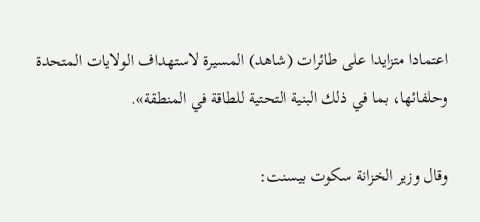اعتمادا متزايدا على طائرات (شاهد) المسيرة لاستهداف الولايات المتحدة وحلفائها، بما في ذلك البنية التحتية للطاقة في المنطقة».

وقال وزير الخزانة سكوت بيسنت: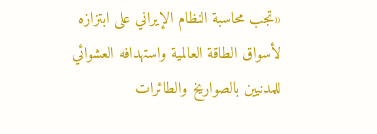«تجب محاسبة النظام الإيراني على ابتزازه لأسواق الطاقة العالمية واستهدافه العشوائي للمدنيين بالصواريخ والطائرات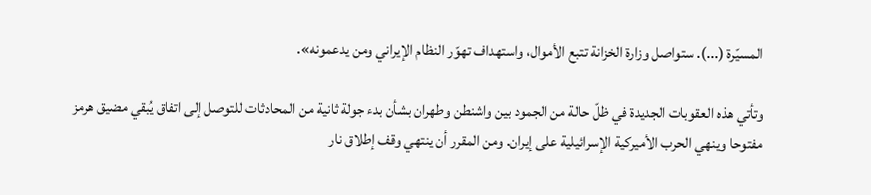المسيّرة (...). ستواصل وزارة الخزانة تتبع الأموال، واستهداف تهوّر النظام الإيراني ومن يدعمونه».

وتأتي هذه العقوبات الجديدة في ظلّ حالة من ‌الجمود بين ‌واشنطن وطهران بشأن بدء جولة ثانية ‌من المحادثات للتوصل إلى ‌اتفاق يُبقي مضيق هرمز مفتوحا وينهي الحرب الأميركية الإسرائيلية على إيران. ومن المقرر أن ينتهي وقف إطلاق ‌نار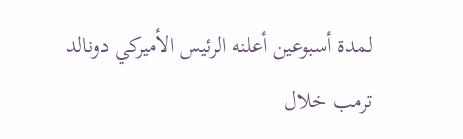لمدة أسبوعين أعلنه الرئيس الأميركي دونالد ترمب خلال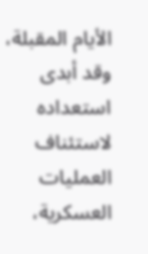الأيام المقبلة، وقد أبدى استعداده لاستئناف العمليات العسكرية،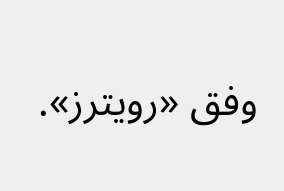وفق «رويترز».